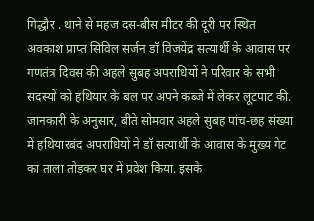गिद्धौर . थाने से महज दस-बीस मीटर की दूरी पर स्थित अवकाश प्राप्त सिविल सर्जन डॉ विजयेंद्र सत्यार्थी के आवास पर गणतंत्र दिवस की अहले सुबह अपराधियों ने परिवार के सभी सदस्यों को हथियार के बल पर अपने कब्जे में लेकर लूटपाट की. जानकारी के अनुसार, बीते सोमवार अहले सुबह पांच-छह संख्या में हथियारबंद अपराधियों ने डॉ सत्यार्थी के आवास के मुख्य गेट का ताला तोड़कर घर में प्रवेश किया. इसके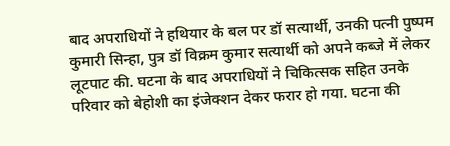बाद अपराधियों ने हथियार के बल पर डॉ सत्यार्थी, उनकी पत्नी पुष्पम कुमारी सिन्हा, पुत्र डॉ विक्रम कुमार सत्यार्थी को अपने कब्जे में लेकर लूटपाट की. घटना के बाद अपराधियों ने चिकित्सक सहित उनके परिवार को बेहोशी का इंजेक्शन देकर फरार हो गया. घटना की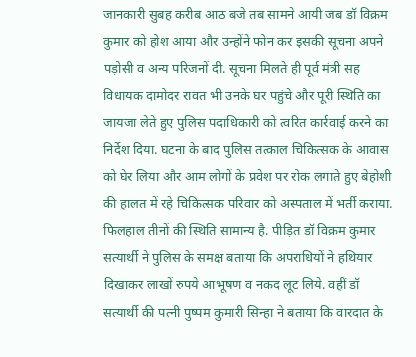जानकारी सुबह करीब आठ बजे तब सामने आयी जब डॉ विक्रम कुमार को होश आया और उन्होंने फोन कर इसकी सूचना अपने पड़ोसी व अन्य परिजनों दी. सूचना मिलते ही पूर्व मंत्री सह विधायक दामोदर रावत भी उनके घर पहुंचे और पूरी स्थिति का जायजा लेते हुए पुलिस पदाधिकारी को त्वरित कार्रवाई करने का निर्देश दिया. घटना के बाद पुलिस तत्काल चिकित्सक के आवास को घेर लिया और आम लोगों के प्रवेश पर रोक लगाते हुए बेहोशी की हालत में रहे चिकित्सक परिवार को अस्पताल में भर्ती कराया. फिलहाल तीनों की स्थिति सामान्य है. पीड़ित डॉ विक्रम कुमार सत्यार्थी ने पुलिस के समक्ष बताया कि अपराधियों ने हथियार दिखाकर लाखों रुपये आभूषण व नकद लूट लिये. वहीं डॉ सत्यार्थी की पत्नी पुष्पम कुमारी सिन्हा ने बताया कि वारदात के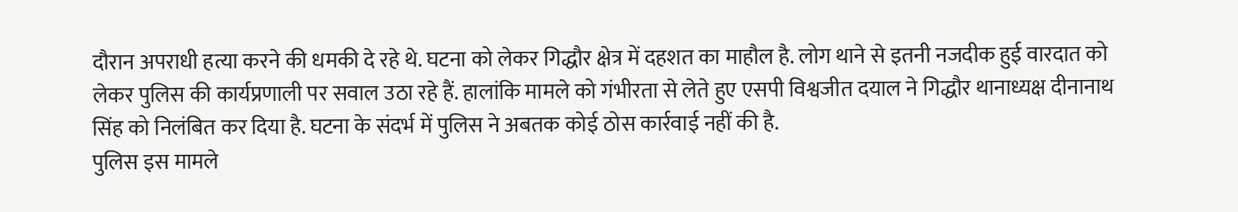दौरान अपराधी हत्या करने की धमकी दे रहे थे. घटना को लेकर गिद्धौर क्षेत्र में दहशत का माहौल है. लोग थाने से इतनी नजदीक हुई वारदात को लेकर पुलिस की कार्यप्रणाली पर सवाल उठा रहे हैं. हालांकि मामले को गंभीरता से लेते हुए एसपी विश्वजीत दयाल ने गिद्धौर थानाध्यक्ष दीनानाथ सिंह को निलंबित कर दिया है. घटना के संदर्भ में पुलिस ने अबतक कोई ठोस कार्रवाई नहीं की है.
पुलिस इस मामले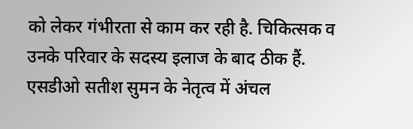को लेकर गंभीरता से काम कर रही है. चिकित्सक व उनके परिवार के सदस्य इलाज के बाद ठीक हैं. एसडीओ सतीश सुमन के नेतृत्व में अंचल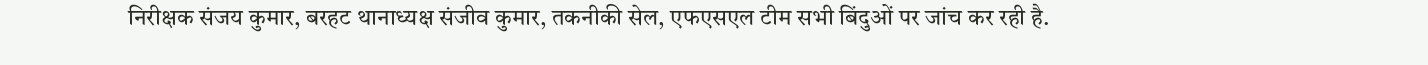निरीक्षक संजय कुमार, बरहट थानाध्यक्ष संजीव कुमार, तकनीकी सेल, एफएसएल टीम सभी बिंदुओं पर जांच कर रही है.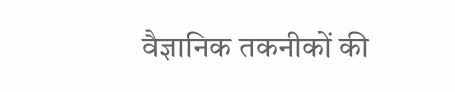वैज्ञानिक तकनीकों की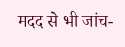मदद से भी जांच-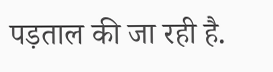पड़ताल की जा रही है.